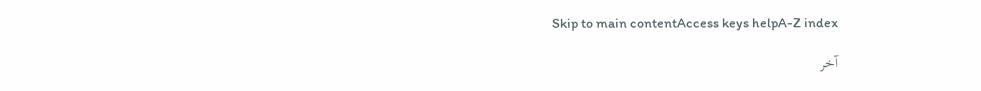Skip to main contentAccess keys helpA-Z index

آخر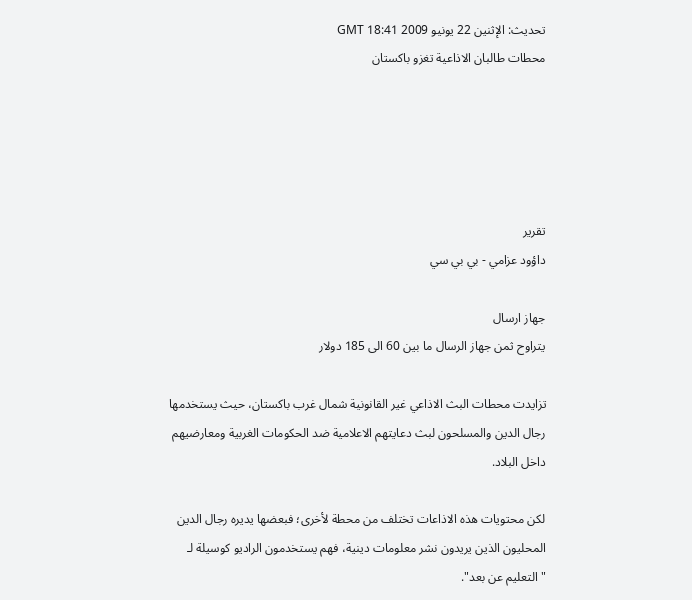تحديث: الإثنين 22 يونيو 2009 18:41 GMT
محطات طالبان الاذاعية تغزو باكستان





تقرير
داؤود عزامي - بي بي سي

جهاز ارسال
يتراوح ثمن جهاز الرسال ما بين 60 الى 185 دولار

تزايدت محطات البث الاذاعي غير القانونية شمال غرب باكستان، حيث يستخدمها رجال الدين والمسلحون لبث دعايتهم الاعلامية ضد الحكومات الغربية ومعارضيهم داخل البلاد.

لكن محتويات هذه الاذاعات تختلف من محطة لأخرى؛ فبعضها يديره رجال الدين المحليون الذين يريدون نشر معلومات دينية، فهم يستخدمون الراديو كوسيلة لـ "التعليم عن بعد".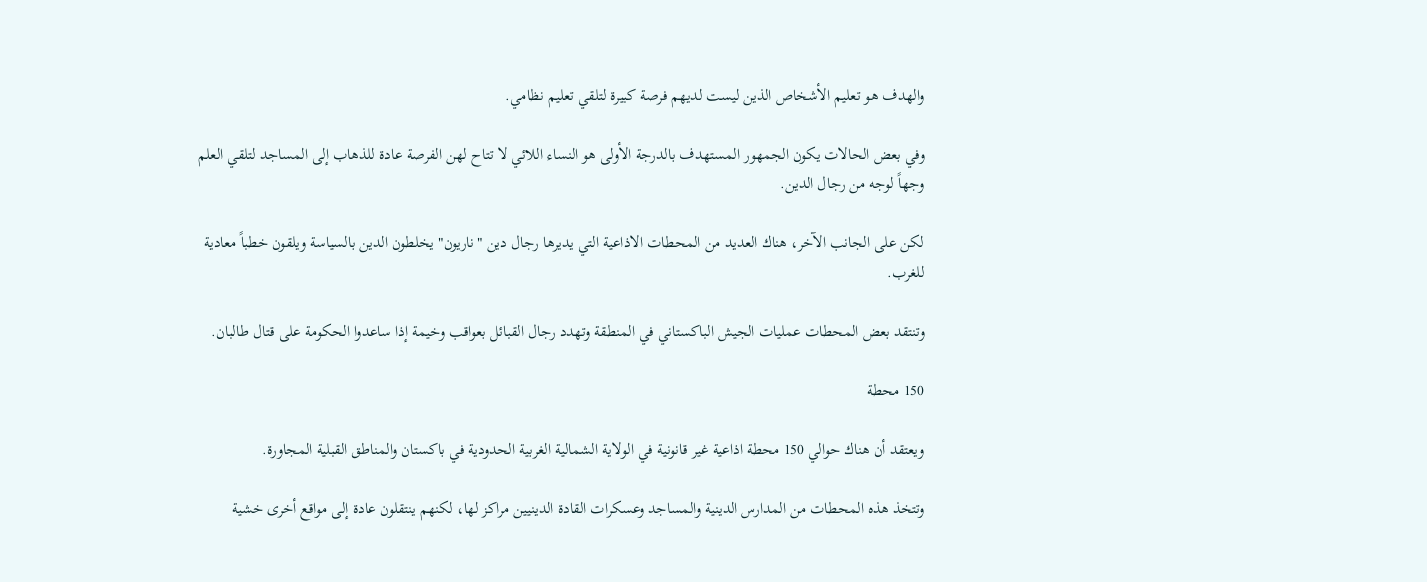والهدف هو تعليم الأشخاص الذين ليست لديهم فرصة كبيرة لتلقي تعليم نظامي.

وفي بعض الحالات يكون الجمهور المستهدف بالدرجة الأولى هو النساء اللائي لا تتاح لهن الفرصة عادة للذهاب إلى المساجد لتلقي العلم وجهاً لوجه من رجال الدين.

لكن على الجانب الآخر، هناك العديد من المحطات الاذاعية التي يديرها رجال دين "ناريون" يخلطون الدين بالسياسة ويلقون خطباً معادية للغرب.

وتنتقد بعض المحطات عمليات الجيش الباكستاني في المنطقة وتهدد رجال القبائل بعواقب وخيمة إذا ساعدوا الحكومة على قتال طالبان.

150 محطة

ويعتقد أن هناك حوالي 150 محطة اذاعية غير قانونية في الولاية الشمالية الغربية الحدودية في باكستان والمناطق القبلية المجاورة.

وتتخذ هذه المحطات من المدارس الدينية والمساجد وعسكرات القادة الدينيين مراكز لها، لكنهم ينتقلون عادة إلى مواقع أخرى خشية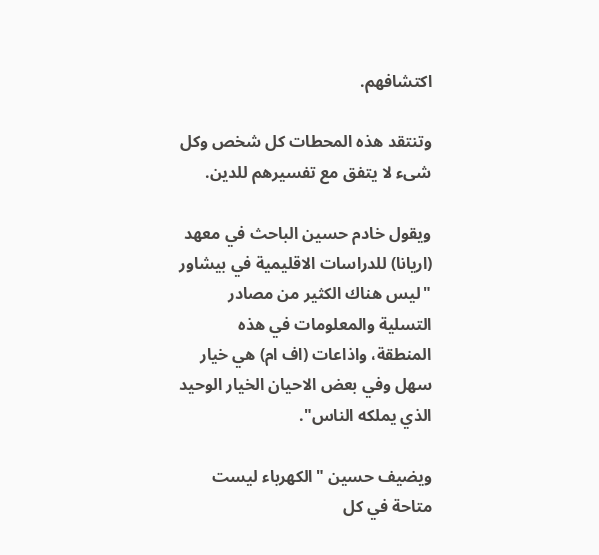اكتشافهم.

وتنتقد هذه المحطات كل شخص وكل شىء لا يتفق مع تفسيرهم للدين.

ويقول خادم حسين الباحث في معهد (اريانا) للدراسات الاقليمية في بيشاور "ليس هناك الكثير من مصادر التسلية والمعلومات في هذه المنطقة، واذاعات (اف ام) هي خيار سهل وفي بعض الاحيان الخيار الوحيد الذي يملكه الناس".

ويضيف حسين "الكهرباء ليست متاحة في كل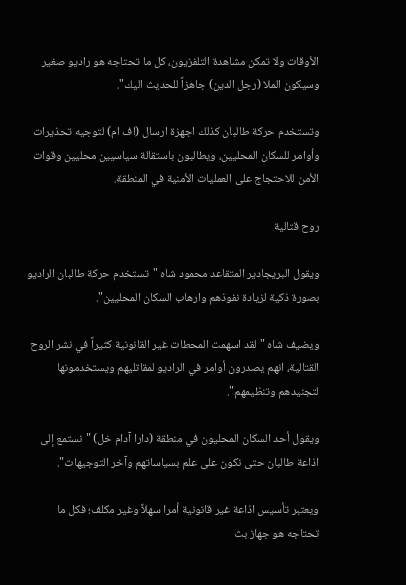الأوقات ولا تمكن مشاهدة التلفزيون، كل ما تحتاجه هو راديو صغير وسيكون الملا (رجل الدين) جاهزاً للحديث اليك".

وتستخدم حركة طالبان كذلك اجهزة ارسال (اف ام) لتوجيه تحذيرات وأوامر للسكان المحليين، ويطالبون باستقالة سياسيين محليين وقوات الأمن للاحتجاج على العمليات الأمنية في المنطقة.

روح قتالية

ويقول البريجادير المتقاعد محمود شاه "تستخدم حركة طالبان الراديو بصورة ذكية لزيادة نفوذهم وارهاب السكان المحليين".

ويضيف شاه "لقد اسهمت المحطات غير القانونية كثيراً في نشر الروح القتالية، انهم يصدرون أوامر في الراديو لمقاتليهم ويستخدمونها لتجنيدهم وتنظيمهم".

ويقول أحد السكان المحليون في منطقة (دارا آدام خل) "نستمع إلى اذاعة طالبان حتى نكون على علم بسياساتهم وآخر التوجيهات".

ويعتبر تأسيس اذاعة غير قانونية أمرا سهلاً وغير مكلف؛ فكل ما تحتاجه هو جهاز بث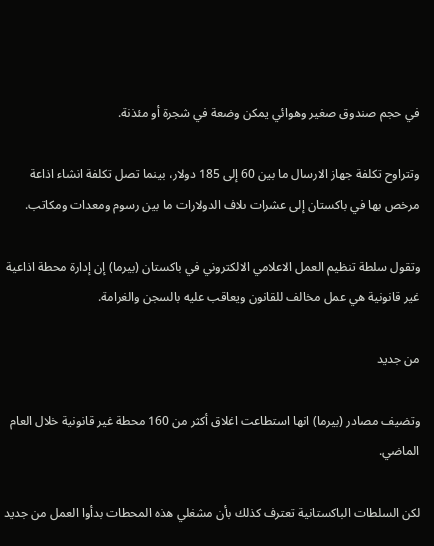في حجم صندوق صغير وهوائي يمكن وضعة في شجرة أو مئذنة.

وتتراوح تكلفة جهاز الارسال ما بين 60 إلى 185 دولار، بينما تصل تكلفة انشاء اذاعة مرخص بها في باكستان إلى عشرات ىلاف الدولارات ما بين رسوم ومعدات ومكاتب.

وتقول سلطة تنظيم العمل الاعلامي الالكتروني في باكستان (بيرما) إن إدارة محطة اذاعية غير قانونية هي عمل مخالف للقانون ويعاقب عليه بالسجن والغرامة.

من جديد

وتضيف مصادر (بيرما) انها استطاعت اغلاق أكثر من 160 محطة غير قانونية خلال العام الماضي.

لكن السلطات الباكستانية تعترف كذلك بأن مشغلي هذه المحطات بدأوا العمل من جديد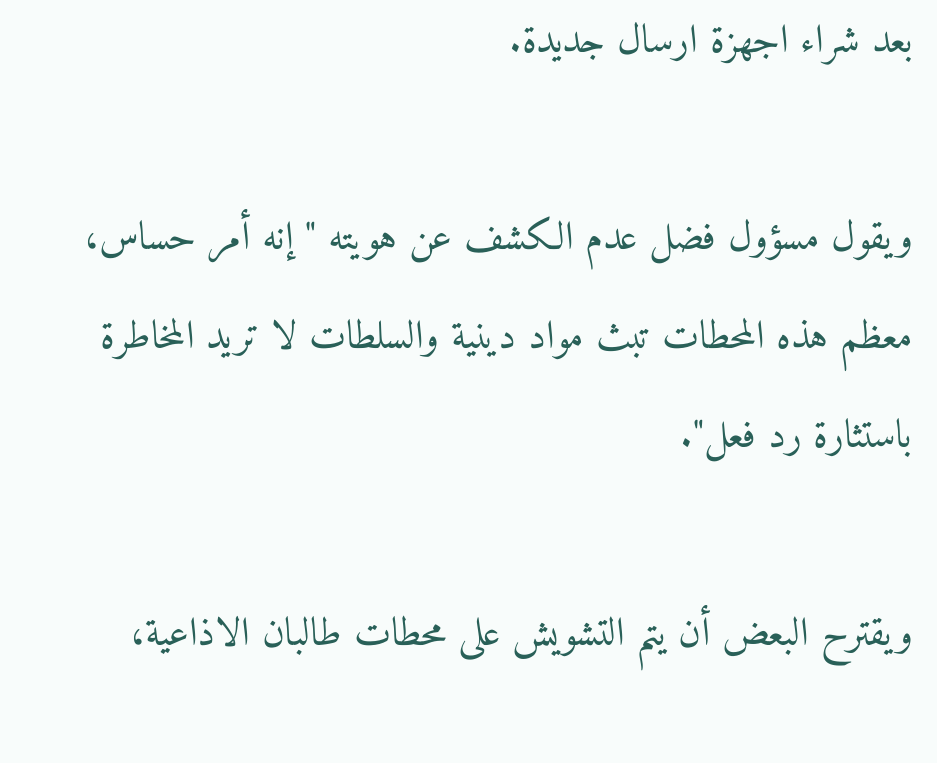بعد شراء اجهزة ارسال جديدة.

ويقول مسؤول فضل عدم الكشف عن هويته "إنه أمر حساس، معظم هذه المحطات تبث مواد دينية والسلطات لا تريد المخاطرة باستثارة رد فعل".

ويقترح البعض أن يتم التشويش على محطات طالبان الاذاعية،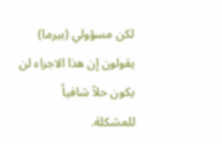لكن مسؤولي (بيرما) يقولون إن هذا الاجراء لن يكون حلاً شافياً للمشكلة.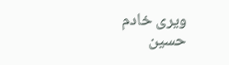ويرى خادم حسين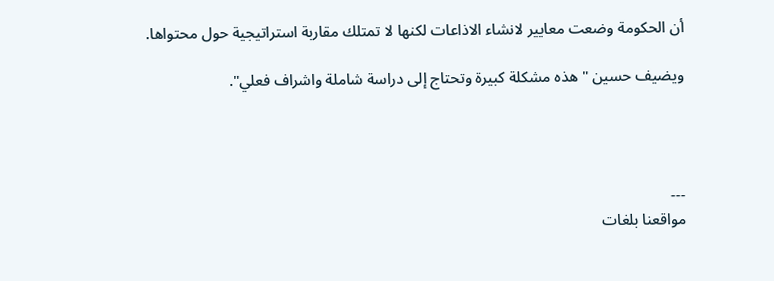أن الحكومة وضعت معايير لانشاء الاذاعات لكنها لا تمتلك مقاربة استراتيجية حول محتواها.

ويضيف حسين "هذه مشكلة كبيرة وتحتاج إلى دراسة شاملة واشراف فعلي".




---
مواقعنا بلغات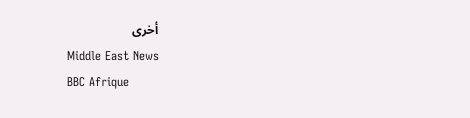أخرى
Middle East News
BBC Afrique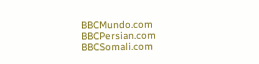BBCMundo.com
BBCPersian.com
BBCSomali.com